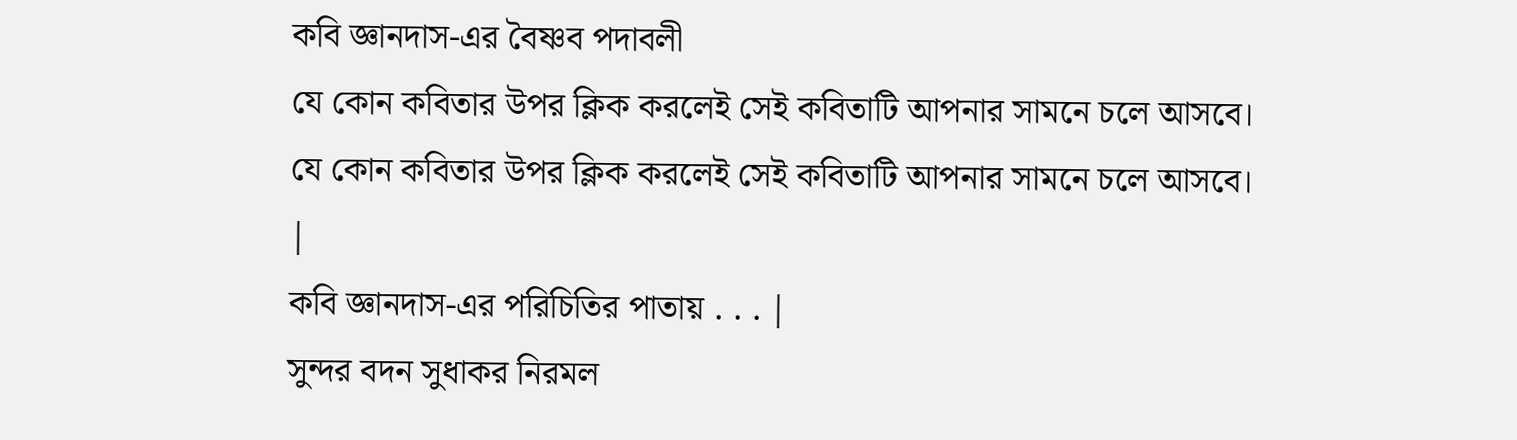কবি জ্ঞানদাস-এর বৈষ্ণব পদাবলী
যে কোন কবিতার উপর ক্লিক করলেই সেই কবিতাটি আপনার সামনে চলে আসবে।
যে কোন কবিতার উপর ক্লিক করলেই সেই কবিতাটি আপনার সামনে চলে আসবে।
|
কবি জ্ঞানদাস-এর পরিচিতির পাতায় . . . |
সুন্দর বদন সুধাকর নিরমল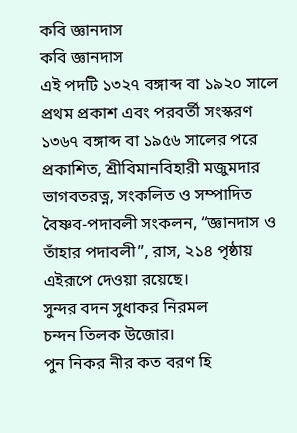কবি জ্ঞানদাস
কবি জ্ঞানদাস
এই পদটি ১৩২৭ বঙ্গাব্দ বা ১৯২০ সালে প্রথম প্রকাশ এবং পরবর্তী সংস্করণ ১৩৬৭ বঙ্গাব্দ বা ১৯৫৬ সালের পরে প্রকাশিত, শ্রীবিমানবিহারী মজুমদার ভাগবতরত্ন, সংকলিত ও সম্পাদিত বৈষ্ণব-পদাবলী সংকলন, “জ্ঞানদাস ও তাঁহার পদাবলী”, রাস, ২১৪ পৃষ্ঠায় এইরূপে দেওয়া রয়েছে।
সুন্দর বদন সুধাকর নিরমল
চন্দন তিলক উজোর।
পুন নিকর নীর কত বরণ হি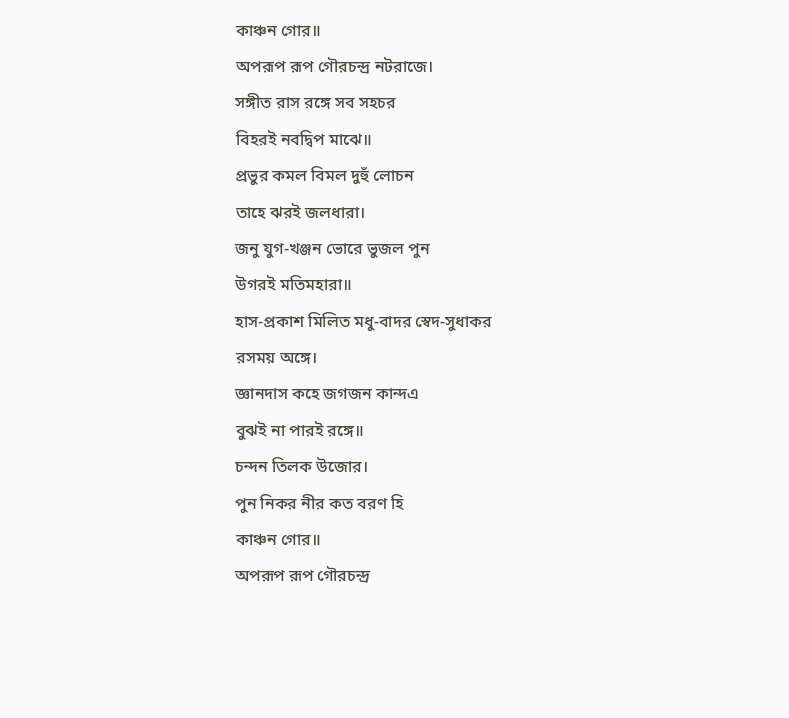কাঞ্চন গোর॥
অপরূপ রূপ গৌরচন্দ্র নটরাজে।
সঙ্গীত রাস রঙ্গে সব সহচর
বিহরই নবদ্বিপ মাঝে॥
প্রভুর কমল বিমল দুহুঁ লোচন
তাহে ঝরই জলধারা।
জনু যুগ-খঞ্জন ভোরে ভুজল পুন
উগরই মতিমহারা॥
হাস-প্রকাশ মিলিত মধু-বাদর স্বেদ-সুধাকর
রসময় অঙ্গে।
জ্ঞানদাস কহে জগজন কান্দএ
বুঝই না পারই রঙ্গে॥
চন্দন তিলক উজোর।
পুন নিকর নীর কত বরণ হি
কাঞ্চন গোর॥
অপরূপ রূপ গৌরচন্দ্র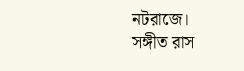নটরাজে।
সঙ্গীত রাস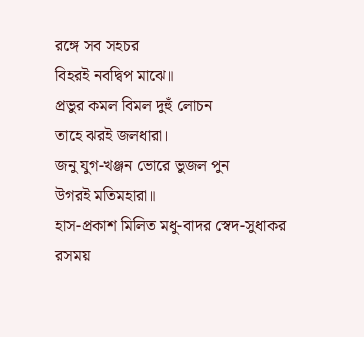রঙ্গে সব সহচর
বিহরই নবদ্বিপ মাঝে॥
প্রভুর কমল বিমল দুহুঁ লোচন
তাহে ঝরই জলধারা।
জনু যুগ-খঞ্জন ভোরে ভুজল পুন
উগরই মতিমহারা॥
হাস-প্রকাশ মিলিত মধু-বাদর স্বেদ-সুধাকর
রসময়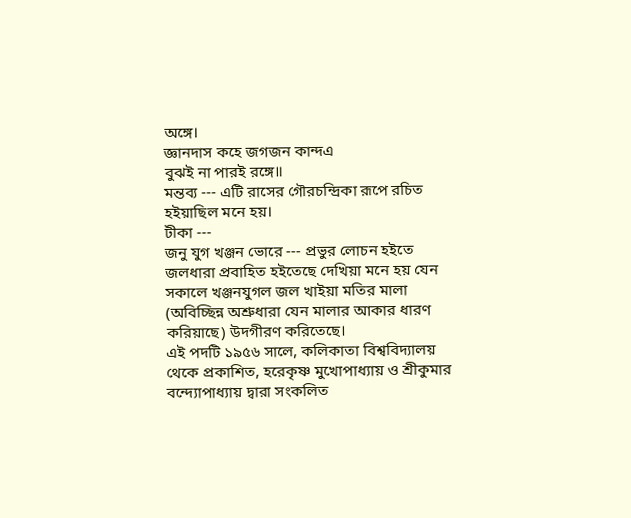অঙ্গে।
জ্ঞানদাস কহে জগজন কান্দএ
বুঝই না পারই রঙ্গে॥
মন্তব্য --- এটি রাসের গৌরচন্দ্রিকা রূপে রচিত হইয়াছিল মনে হয়।
টীকা ---
জনু যুগ খঞ্জন ভোরে --- প্রভুর লোচন হইতে জলধারা প্রবাহিত হইতেছে দেখিয়া মনে হয় যেন সকালে খঞ্জনযুগল জল খাইয়া মতির মালা (অবিচ্ছিন্ন অশ্রুধারা যেন মালার আকার ধারণ করিয়াছে) উদগীরণ করিতেছে।
এই পদটি ১৯৫৬ সালে, কলিকাতা বিশ্ববিদ্যালয় থেকে প্রকাশিত, হরেকৃষ্ণ মুখোপাধ্যায় ও শ্রীকুমার বন্দ্যোপাধ্যায় দ্বারা সংকলিত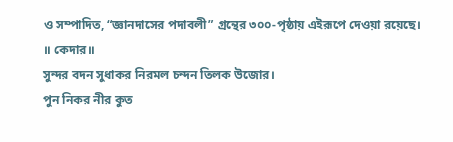ও সম্পাদিত, “জ্ঞানদাসের পদাবলী” গ্রন্থের ৩০০-পৃষ্ঠায় এইরূপে দেওয়া রয়েছে।
॥ কেদার॥
সুন্দর বদন সুধাকর নিরমল চন্দন তিলক উজোর।
পুন নিকর নীর কুত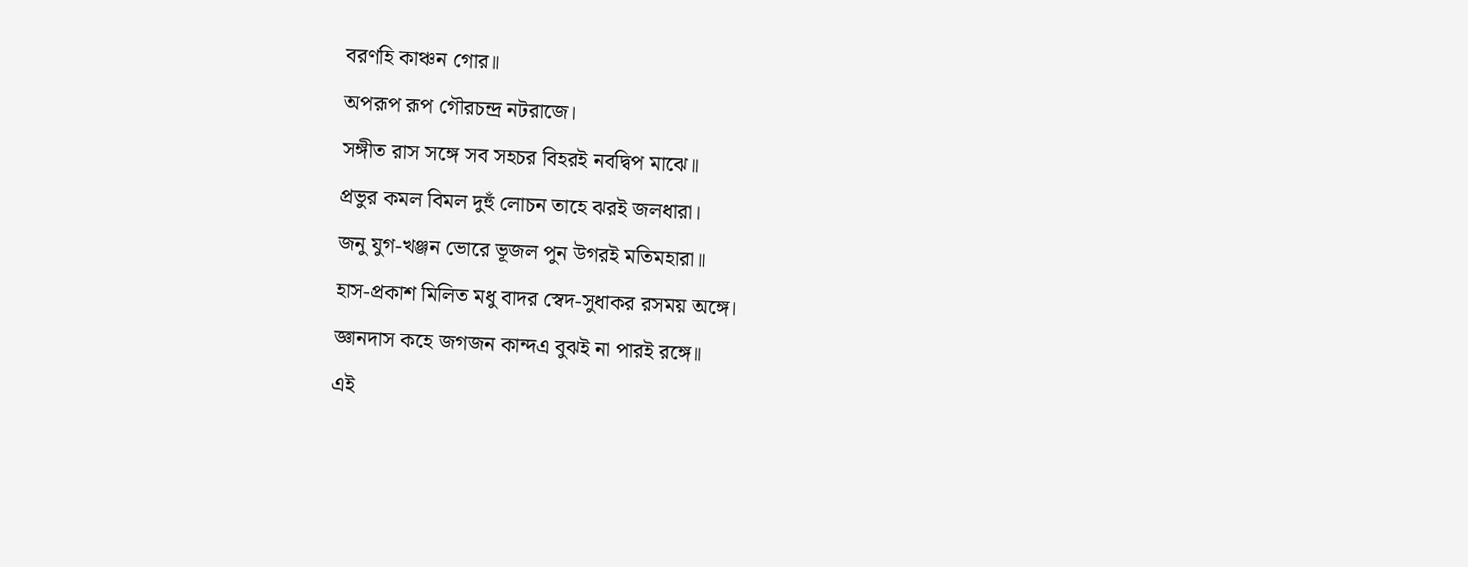বরণহি কাঞ্চন গোর॥
অপরূপ রূপ গৌরচন্দ্র নটরাজে।
সঙ্গীত রাস সঙ্গে সব সহচর বিহরই নবদ্বিপ মাঝে॥
প্রভুর কমল বিমল দুহুঁ লোচন তাহে ঝরই জলধারা।
জনু যুগ-খঞ্জন ভোরে ভূজল পুন উগরই মতিমহারা॥
হাস-প্রকাশ মিলিত মধু বাদর স্বেদ-সুধাকর রসময় অঙ্গে।
জ্ঞানদাস কহে জগজন কান্দএ বুঝই না পারই রঙ্গে॥
এই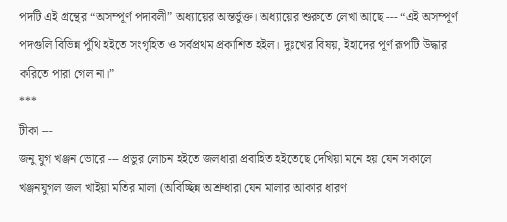পদটি এই গ্রন্থের “অসম্পূর্ণ পদাবলী” অধ্যায়ের অন্তর্ভুক্ত। অধ্যায়ের শুরুতে লেখা আছে --- “এই অসম্পূর্ণ পদগুলি বিভিন্ন পুঁথি হইতে সংগৃহিত ও সর্বপ্রথম প্রকাশিত হইল। দুঃখের বিষয়, ইহাদের পূর্ণ রূপটি উদ্ধার করিতে পারা গেল না।”
***
টীকা ---
জনু যুগ খঞ্জন ভোরে --- প্রভুর লোচন হইতে জলধারা প্রবাহিত হইতেছে দেখিয়া মনে হয় যেন সকালে খঞ্জনযুগল জল খাইয়া মতির মালা (অবিচ্ছিন্ন অশ্রুধারা যেন মালার আকার ধারণ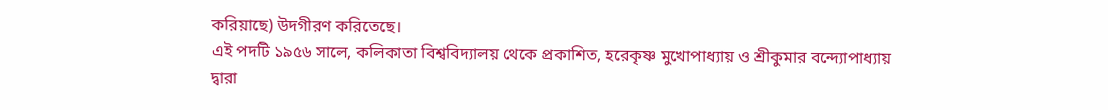করিয়াছে) উদগীরণ করিতেছে।
এই পদটি ১৯৫৬ সালে, কলিকাতা বিশ্ববিদ্যালয় থেকে প্রকাশিত, হরেকৃষ্ণ মুখোপাধ্যায় ও শ্রীকুমার বন্দ্যোপাধ্যায় দ্বারা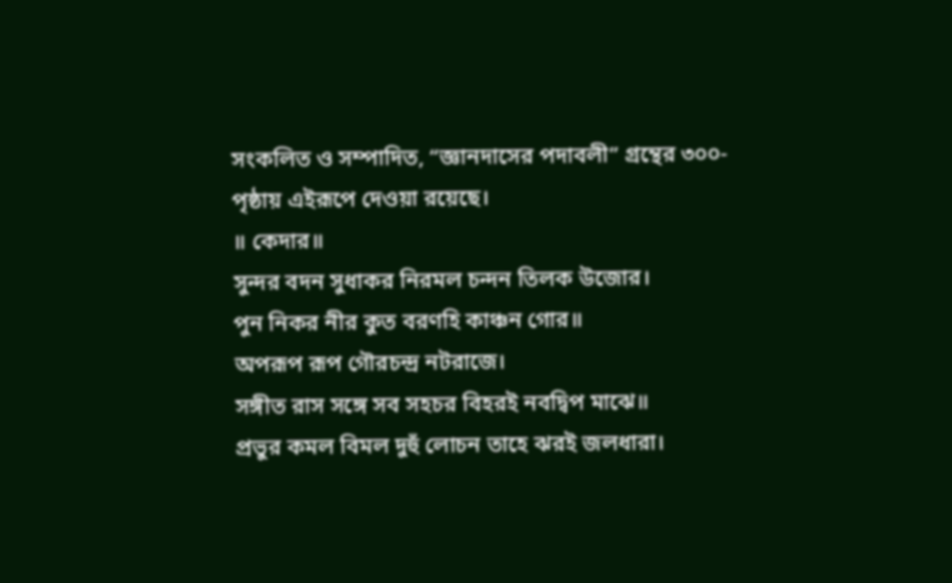সংকলিত ও সম্পাদিত, “জ্ঞানদাসের পদাবলী” গ্রন্থের ৩০০-পৃষ্ঠায় এইরূপে দেওয়া রয়েছে।
॥ কেদার॥
সুন্দর বদন সুধাকর নিরমল চন্দন তিলক উজোর।
পুন নিকর নীর কুত বরণহি কাঞ্চন গোর॥
অপরূপ রূপ গৌরচন্দ্র নটরাজে।
সঙ্গীত রাস সঙ্গে সব সহচর বিহরই নবদ্বিপ মাঝে॥
প্রভুর কমল বিমল দুহুঁ লোচন তাহে ঝরই জলধারা।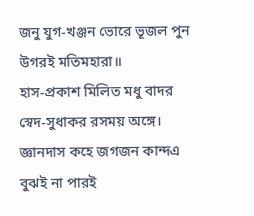জনু যুগ-খঞ্জন ভোরে ভূজল পুন উগরই মতিমহারা॥
হাস-প্রকাশ মিলিত মধু বাদর স্বেদ-সুধাকর রসময় অঙ্গে।
জ্ঞানদাস কহে জগজন কান্দএ বুঝই না পারই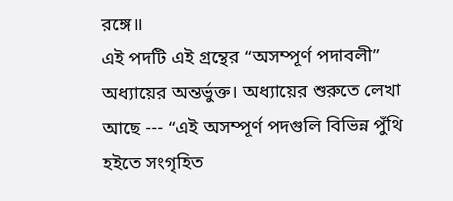রঙ্গে॥
এই পদটি এই গ্রন্থের “অসম্পূর্ণ পদাবলী” অধ্যায়ের অন্তর্ভুক্ত। অধ্যায়ের শুরুতে লেখা আছে --- “এই অসম্পূর্ণ পদগুলি বিভিন্ন পুঁথি হইতে সংগৃহিত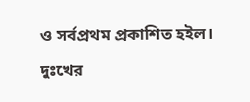ও সর্বপ্রথম প্রকাশিত হইল। দুঃখের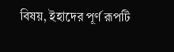বিষয়, ইহাদের পূর্ণ রূপটি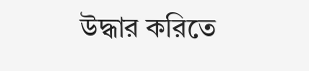উদ্ধার করিতে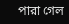পারা গেল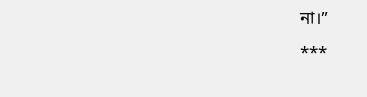না।”
***